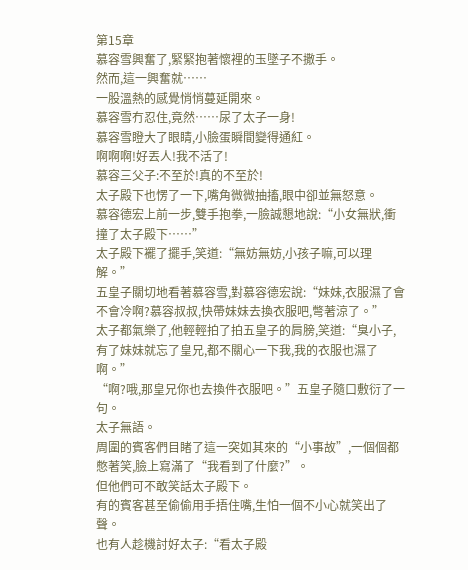第15章
慕容雪興奮了,緊緊抱著懷裡的玉墜子不撒手。
然而,這一興奮就……
一股溫熱的感覺悄悄蔓延開來。
慕容雪冇忍住,竟然……尿了太子一身!
慕容雪瞪大了眼睛,小臉蛋瞬間變得通紅。
啊啊啊!好丟人!我不活了!
慕容三父子:不至於!真的不至於!
太子殿下也愣了一下,嘴角微微抽搐,眼中卻並無怒意。
慕容德宏上前一步,雙手抱拳,一臉誠懇地說:“小女無狀,衝撞了太子殿下……”
太子殿下襬了擺手,笑道:“無妨無妨,小孩子嘛,可以理解。”
五皇子關切地看著慕容雪,對慕容德宏說:“妹妹,衣服濕了會不會冷啊?慕容叔叔,快帶妹妹去換衣服吧,彆著涼了。”
太子都氣樂了,他輕輕拍了拍五皇子的肩膀,笑道:“臭小子,有了妹妹就忘了皇兄,都不關心一下我,我的衣服也濕了啊。”
“啊?哦,那皇兄你也去換件衣服吧。”五皇子隨口敷衍了一句。
太子無語。
周圍的賓客們目睹了這一突如其來的“小事故”,一個個都憋著笑,臉上寫滿了“我看到了什麼?”。
但他們可不敢笑話太子殿下。
有的賓客甚至偷偷用手捂住嘴,生怕一個不小心就笑出了聲。
也有人趁機討好太子:“看太子殿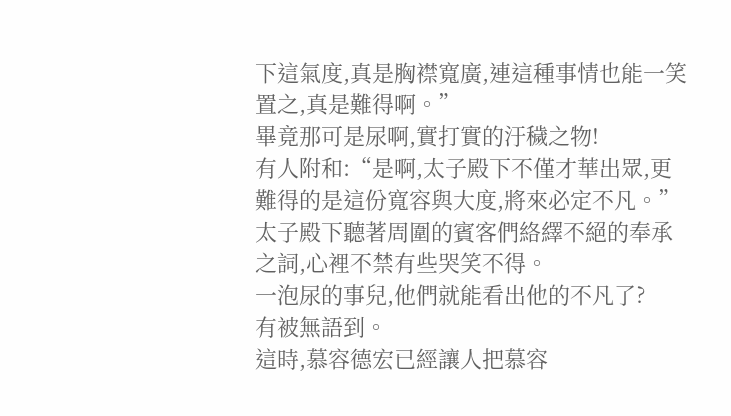下這氣度,真是胸襟寬廣,連這種事情也能一笑置之,真是難得啊。”
畢竟那可是尿啊,實打實的汙穢之物!
有人附和:“是啊,太子殿下不僅才華出眾,更難得的是這份寬容與大度,將來必定不凡。”
太子殿下聽著周圍的賓客們絡繹不絕的奉承之詞,心裡不禁有些哭笑不得。
一泡尿的事兒,他們就能看出他的不凡了?
有被無語到。
這時,慕容德宏已經讓人把慕容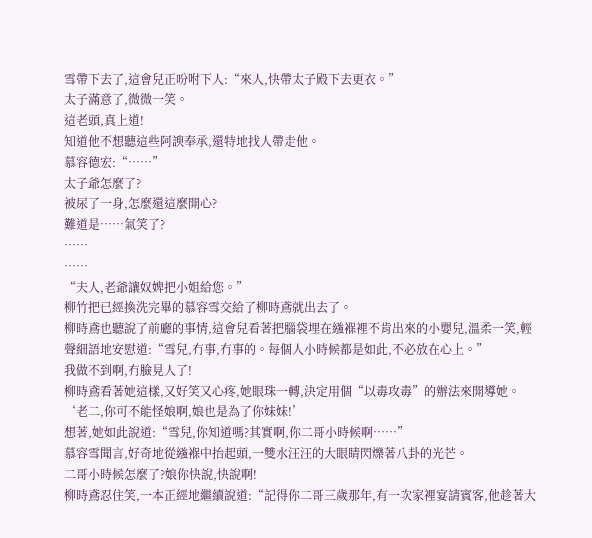雪帶下去了,這會兒正吩咐下人:“來人,快帶太子殿下去更衣。”
太子滿意了,微微一笑。
這老頭,真上道!
知道他不想聽這些阿諛奉承,還特地找人帶走他。
慕容德宏:“……”
太子爺怎麼了?
被尿了一身,怎麼還這麼開心?
難道是……氣笑了?
……
……
“夫人,老爺讓奴婢把小姐給您。”
柳竹把已經換洗完畢的慕容雪交給了柳時鳶就出去了。
柳時鳶也聽說了前廳的事情,這會兒看著把腦袋埋在繈褓裡不肯出來的小嬰兒,溫柔一笑,輕聲細語地安慰道:“雪兒,冇事,冇事的。每個人小時候都是如此,不必放在心上。”
我做不到啊,冇臉見人了!
柳時鳶看著她這樣,又好笑又心疼,她眼珠一轉,決定用個“以毒攻毒”的辦法來開導她。
‘老二,你可不能怪娘啊,娘也是為了你妹妹!’
想著,她如此說道:“雪兒,你知道嗎?其實啊,你二哥小時候啊……”
慕容雪聞言,好奇地從繈褓中抬起頭,一雙水汪汪的大眼睛閃爍著八卦的光芒。
二哥小時候怎麼了?娘你快說,快說啊!
柳時鳶忍住笑,一本正經地繼續說道:“記得你二哥三歲那年,有一次家裡宴請賓客,他趁著大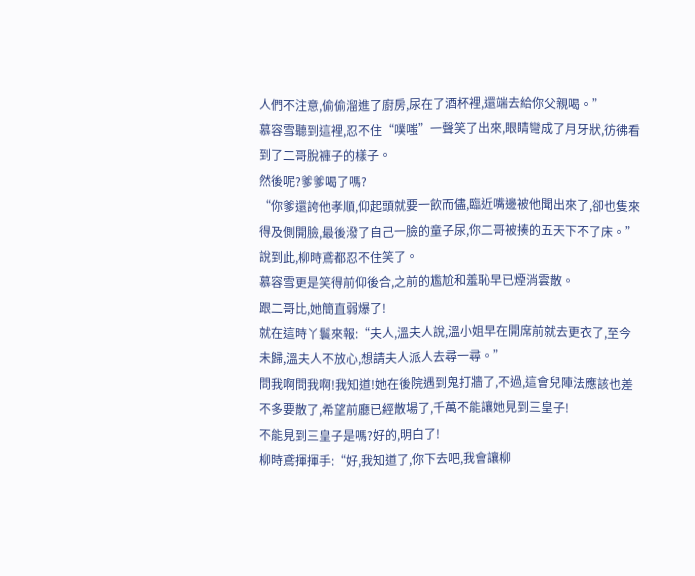人們不注意,偷偷溜進了廚房,尿在了酒杯裡,還端去給你父親喝。”
慕容雪聽到這裡,忍不住“噗嗤”一聲笑了出來,眼睛彎成了月牙狀,彷彿看到了二哥脫褲子的樣子。
然後呢?爹爹喝了嗎?
“你爹還誇他孝順,仰起頭就要一飲而儘,臨近嘴邊被他聞出來了,卻也隻來得及側開臉,最後潑了自己一臉的童子尿,你二哥被揍的五天下不了床。”
說到此,柳時鳶都忍不住笑了。
慕容雪更是笑得前仰後合,之前的尷尬和羞恥早已煙消雲散。
跟二哥比,她簡直弱爆了!
就在這時丫鬟來報:“夫人,溫夫人說,溫小姐早在開席前就去更衣了,至今未歸,溫夫人不放心,想請夫人派人去尋一尋。”
問我啊問我啊!我知道!她在後院遇到鬼打牆了,不過,這會兒陣法應該也差不多要散了,希望前廳已經散場了,千萬不能讓她見到三皇子!
不能見到三皇子是嗎?好的,明白了!
柳時鳶揮揮手:“好,我知道了,你下去吧,我會讓柳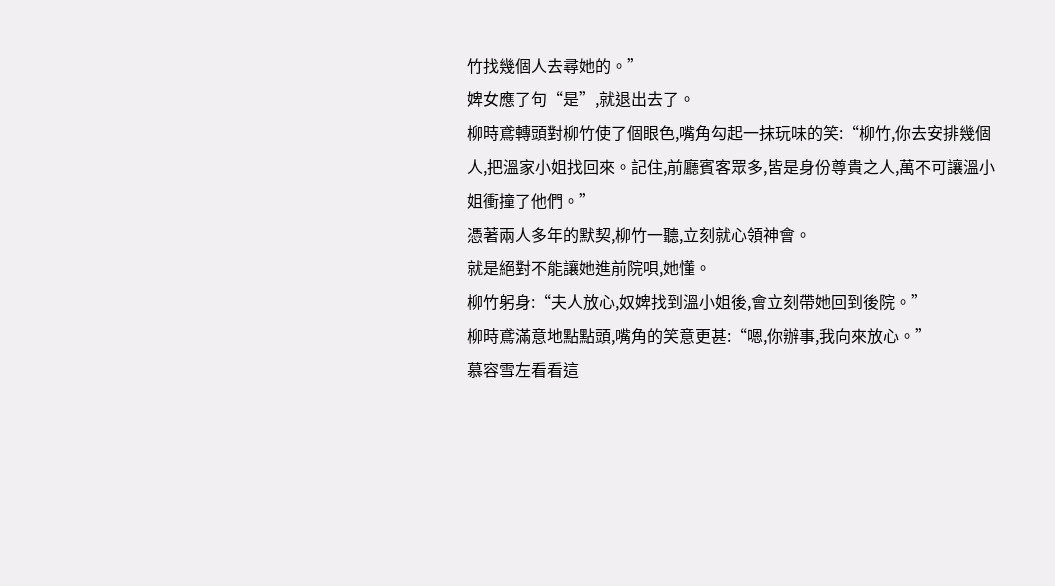竹找幾個人去尋她的。”
婢女應了句“是”,就退出去了。
柳時鳶轉頭對柳竹使了個眼色,嘴角勾起一抹玩味的笑:“柳竹,你去安排幾個人,把溫家小姐找回來。記住,前廳賓客眾多,皆是身份尊貴之人,萬不可讓溫小姐衝撞了他們。”
憑著兩人多年的默契,柳竹一聽,立刻就心領神會。
就是絕對不能讓她進前院唄,她懂。
柳竹躬身:“夫人放心,奴婢找到溫小姐後,會立刻帶她回到後院。”
柳時鳶滿意地點點頭,嘴角的笑意更甚:“嗯,你辦事,我向來放心。”
慕容雪左看看這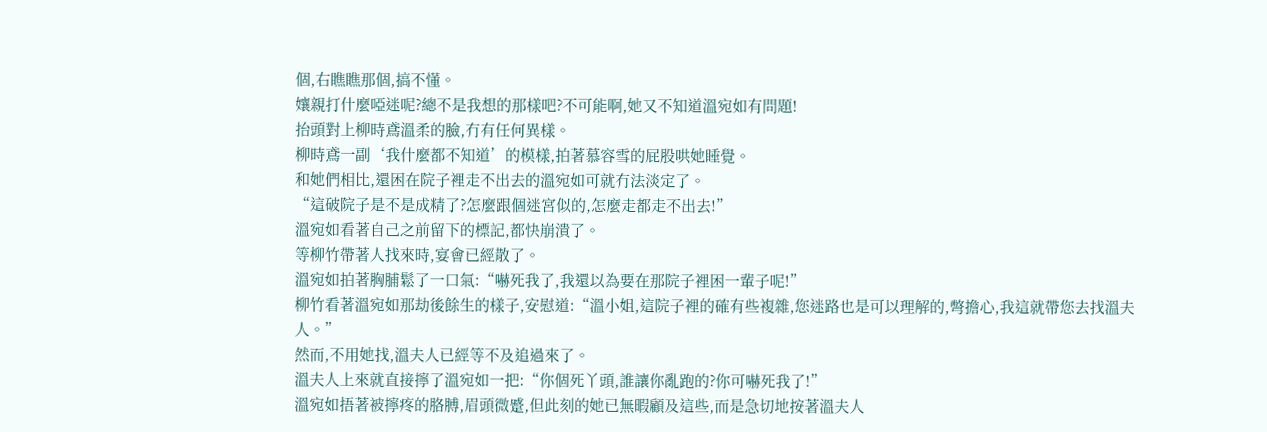個,右瞧瞧那個,搞不懂。
孃親打什麼啞迷呢?總不是我想的那樣吧?不可能啊,她又不知道溫宛如有問題!
抬頭對上柳時鳶溫柔的臉,冇有任何異樣。
柳時鳶一副‘我什麼都不知道’的模樣,拍著慕容雪的屁股哄她睡覺。
和她們相比,還困在院子裡走不出去的溫宛如可就冇法淡定了。
“這破院子是不是成精了?怎麼跟個迷宮似的,怎麼走都走不出去!”
溫宛如看著自己之前留下的標記,都快崩潰了。
等柳竹帶著人找來時,宴會已經散了。
溫宛如拍著胸脯鬆了一口氣:“嚇死我了,我還以為要在那院子裡困一輩子呢!”
柳竹看著溫宛如那劫後餘生的樣子,安慰道:“溫小姐,這院子裡的確有些複雜,您迷路也是可以理解的,彆擔心,我這就帶您去找溫夫人。”
然而,不用她找,溫夫人已經等不及追過來了。
溫夫人上來就直接擰了溫宛如一把:“你個死丫頭,誰讓你亂跑的?你可嚇死我了!”
溫宛如捂著被擰疼的胳膊,眉頭微蹙,但此刻的她已無暇顧及這些,而是急切地按著溫夫人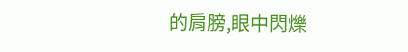的肩膀,眼中閃爍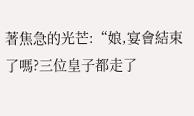著焦急的光芒:“娘,宴會結束了嗎?三位皇子都走了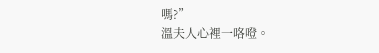嗎?”
溫夫人心裡一咯噔。